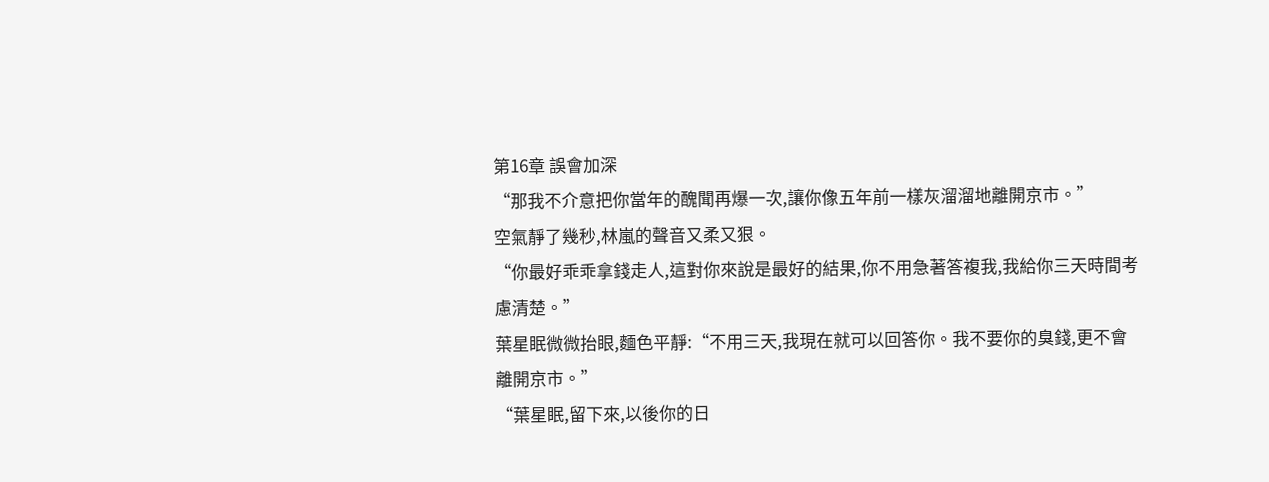第16章 誤會加深
“那我不介意把你當年的醜聞再爆一次,讓你像五年前一樣灰溜溜地離開京市。”
空氣靜了幾秒,林嵐的聲音又柔又狠。
“你最好乖乖拿錢走人,這對你來說是最好的結果,你不用急著答複我,我給你三天時間考慮清楚。”
葉星眠微微抬眼,麵色平靜:“不用三天,我現在就可以回答你。我不要你的臭錢,更不會離開京市。”
“葉星眠,留下來,以後你的日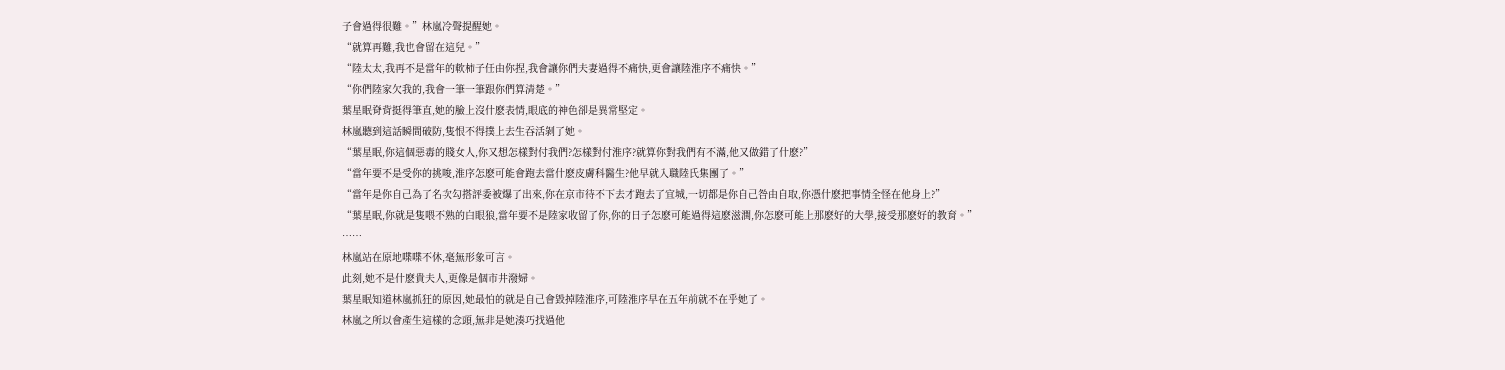子會過得很難。”林嵐冷聲提醒她。
“就算再難,我也會留在這兒。”
“陸太太,我再不是當年的軟柿子任由你捏,我會讓你們夫妻過得不痛快,更會讓陸淮序不痛快。”
“你們陸家欠我的,我會一筆一筆跟你們算清楚。”
葉星眠脊背挺得筆直,她的臉上沒什麽表情,眼底的神色卻是異常堅定。
林嵐聽到這話瞬間破防,隻恨不得撲上去生吞活剝了她。
“葉星眠,你這個惡毒的賤女人,你又想怎樣對付我們?怎樣對付淮序?就算你對我們有不滿,他又做錯了什麽?”
“當年要不是受你的挑唆,淮序怎麽可能會跑去當什麽皮膚科醫生?他早就入職陸氏集團了。”
“當年是你自己為了名次勾搭評委被爆了出來,你在京市待不下去才跑去了宜城,一切都是你自己咎由自取,你憑什麽把事情全怪在他身上?”
“葉星眠,你就是隻喂不熟的白眼狼,當年要不是陸家收留了你,你的日子怎麽可能過得這麽滋潤,你怎麽可能上那麽好的大學,接受那麽好的教育。”
……
林嵐站在原地喋喋不休,毫無形象可言。
此刻,她不是什麽貴夫人,更像是個市井潑婦。
葉星眠知道林嵐抓狂的原因,她最怕的就是自己會毀掉陸淮序,可陸淮序早在五年前就不在乎她了。
林嵐之所以會產生這樣的念頭,無非是她湊巧找過他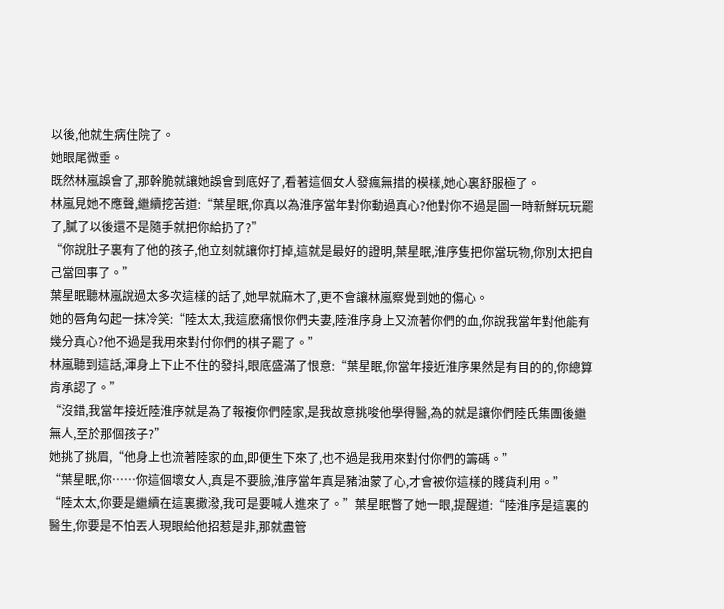以後,他就生病住院了。
她眼尾微垂。
既然林嵐誤會了,那幹脆就讓她誤會到底好了,看著這個女人發瘋無措的模樣,她心裏舒服極了。
林嵐見她不應聲,繼續挖苦道:“葉星眠,你真以為淮序當年對你動過真心?他對你不過是圖一時新鮮玩玩罷了,膩了以後還不是隨手就把你給扔了?”
“你說肚子裏有了他的孩子,他立刻就讓你打掉,這就是最好的證明,葉星眠,淮序隻把你當玩物,你別太把自己當回事了。”
葉星眠聽林嵐說過太多次這樣的話了,她早就麻木了,更不會讓林嵐察覺到她的傷心。
她的唇角勾起一抹冷笑:“陸太太,我這麽痛恨你們夫妻,陸淮序身上又流著你們的血,你說我當年對他能有幾分真心?他不過是我用來對付你們的棋子罷了。”
林嵐聽到這話,渾身上下止不住的發抖,眼底盛滿了恨意:“葉星眠,你當年接近淮序果然是有目的的,你總算肯承認了。”
“沒錯,我當年接近陸淮序就是為了報複你們陸家,是我故意挑唆他學得醫,為的就是讓你們陸氏集團後繼無人,至於那個孩子?”
她挑了挑眉,“他身上也流著陸家的血,即便生下來了,也不過是我用來對付你們的籌碼。”
“葉星眠,你……你這個壞女人,真是不要臉,淮序當年真是豬油蒙了心,才會被你這樣的賤貨利用。”
“陸太太,你要是繼續在這裏撒潑,我可是要喊人進來了。”葉星眠瞥了她一眼,提醒道:“陸淮序是這裏的醫生,你要是不怕丟人現眼給他招惹是非,那就盡管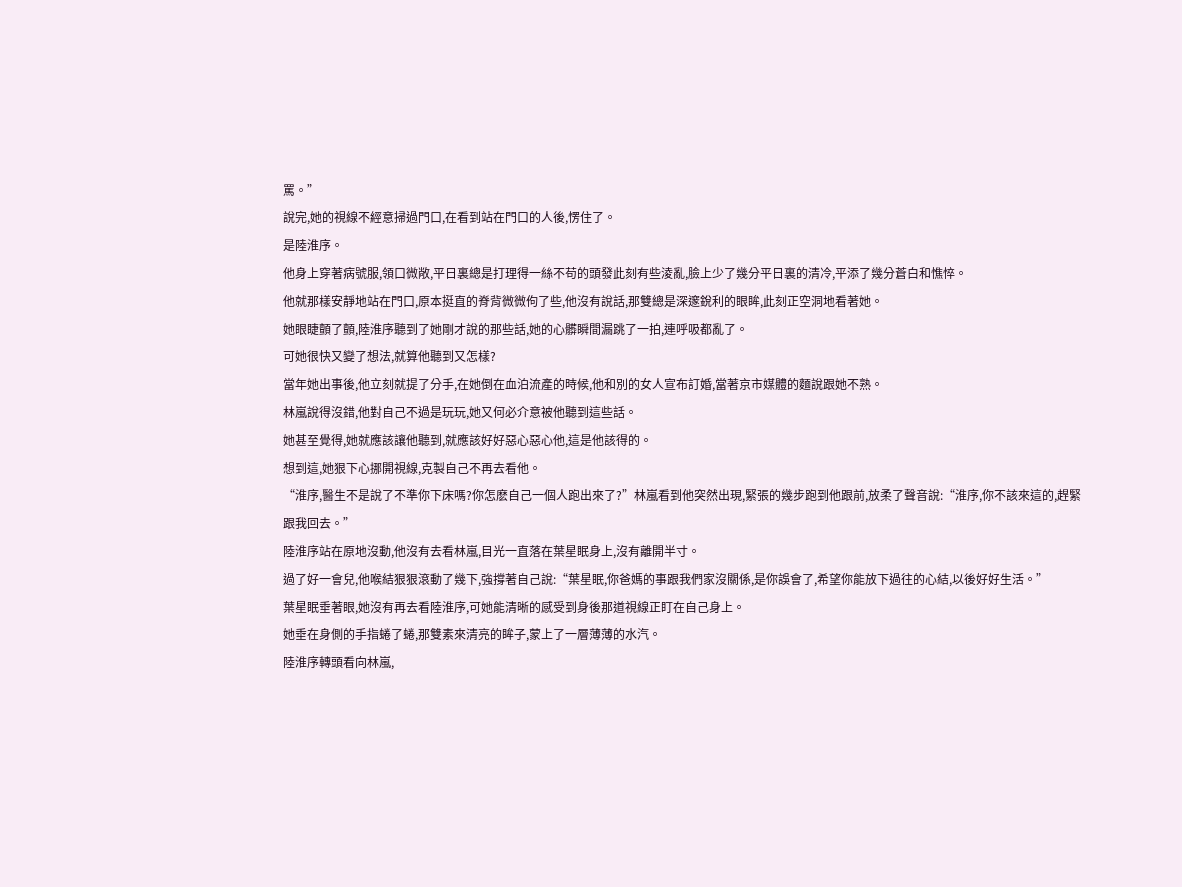罵。”
說完,她的視線不經意掃過門口,在看到站在門口的人後,愣住了。
是陸淮序。
他身上穿著病號服,領口微敞,平日裏總是打理得一絲不苟的頭發此刻有些淩亂,臉上少了幾分平日裏的清冷,平添了幾分蒼白和憔悴。
他就那樣安靜地站在門口,原本挺直的脊背微微佝了些,他沒有說話,那雙總是深邃銳利的眼眸,此刻正空洞地看著她。
她眼睫顫了顫,陸淮序聽到了她剛才說的那些話,她的心髒瞬間漏跳了一拍,連呼吸都亂了。
可她很快又變了想法,就算他聽到又怎樣?
當年她出事後,他立刻就提了分手,在她倒在血泊流產的時候,他和別的女人宣布訂婚,當著京市媒體的麵說跟她不熟。
林嵐說得沒錯,他對自己不過是玩玩,她又何必介意被他聽到這些話。
她甚至覺得,她就應該讓他聽到,就應該好好惡心惡心他,這是他該得的。
想到這,她狠下心挪開視線,克製自己不再去看他。
“淮序,醫生不是說了不準你下床嗎?你怎麽自己一個人跑出來了?”林嵐看到他突然出現,緊張的幾步跑到他跟前,放柔了聲音說:“淮序,你不該來這的,趕緊跟我回去。”
陸淮序站在原地沒動,他沒有去看林嵐,目光一直落在葉星眠身上,沒有離開半寸。
過了好一會兒,他喉結狠狠滾動了幾下,強撐著自己說:“葉星眠,你爸媽的事跟我們家沒關係,是你誤會了,希望你能放下過往的心結,以後好好生活。”
葉星眠垂著眼,她沒有再去看陸淮序,可她能清晰的感受到身後那道視線正盯在自己身上。
她垂在身側的手指蜷了蜷,那雙素來清亮的眸子,蒙上了一層薄薄的水汽。
陸淮序轉頭看向林嵐,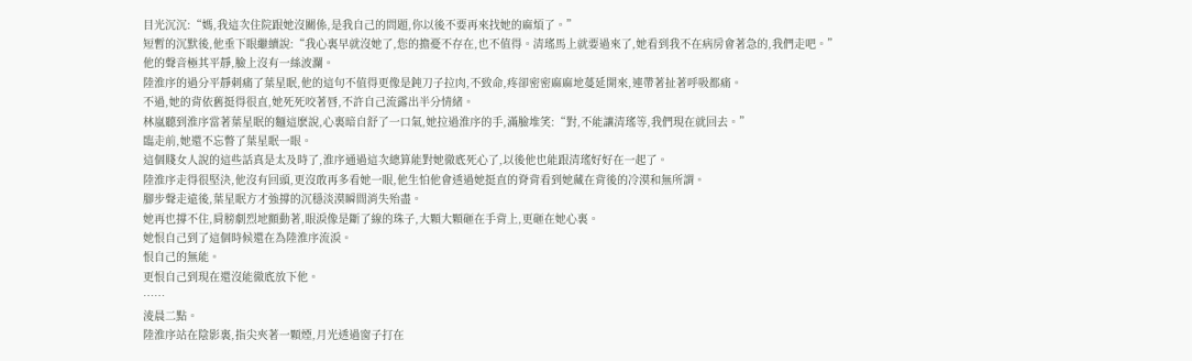目光沉沉:“媽,我這次住院跟她沒關係,是我自己的問題,你以後不要再來找她的麻煩了。”
短暫的沉默後,他垂下眼繼續說:“我心裏早就沒她了,您的擔憂不存在,也不值得。清瑤馬上就要過來了,她看到我不在病房會著急的,我們走吧。”
他的聲音極其平靜,臉上沒有一絲波瀾。
陸淮序的過分平靜刺痛了葉星眠,他的這句不值得更像是鈍刀子拉肉,不致命,疼卻密密麻麻地蔓延開來,連帶著扯著呼吸都痛。
不過,她的背依舊挺得很直,她死死咬著唇,不許自己流露出半分情緒。
林嵐聽到淮序當著葉星眠的麵這麽說,心裏暗自舒了一口氣,她拉過淮序的手,滿臉堆笑:“對,不能讓清瑤等,我們現在就回去。”
臨走前,她還不忘瞥了葉星眠一眼。
這個賤女人說的這些話真是太及時了,淮序通過這次總算能對她徹底死心了,以後他也能跟清瑤好好在一起了。
陸淮序走得很堅決,他沒有回頭,更沒敢再多看她一眼,他生怕他會透過她挺直的脊背看到她藏在背後的冷漠和無所謂。
腳步聲走遠後,葉星眠方才強撐的沉穩淡漠瞬間消失殆盡。
她再也撐不住,肩膀劇烈地顫動著,眼淚像是斷了線的珠子,大顆大顆砸在手背上,更砸在她心裏。
她恨自己到了這個時候還在為陸淮序流淚。
恨自己的無能。
更恨自己到現在還沒能徹底放下他。
……
淩晨二點。
陸淮序站在陰影裏,指尖夾著一顆煙,月光透過窗子打在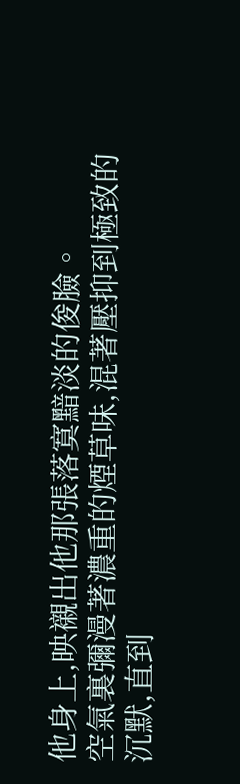他身上,映襯出他那張落寞黯淡的俊臉。
空氣裏彌漫著濃重的煙草味,混著壓抑到極致的沉默,直到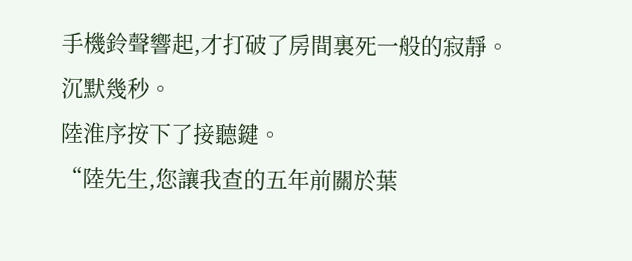手機鈴聲響起,才打破了房間裏死一般的寂靜。
沉默幾秒。
陸淮序按下了接聽鍵。
“陸先生,您讓我查的五年前關於葉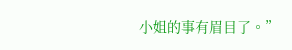小姐的事有眉目了。”